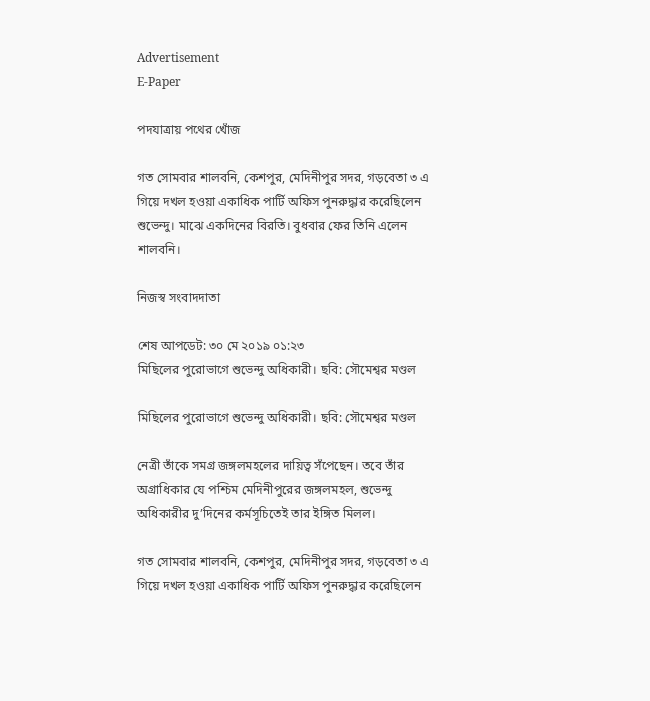Advertisement
E-Paper

পদযাত্রায় পথের খোঁজ

গত সোমবার শালবনি, কেশপুর, মেদিনীপুর সদর, গড়বেতা ৩ এ গিয়ে দখল হওয়া একাধিক পার্টি অফিস পুনরুদ্ধার করেছিলেন শুভেন্দু। মাঝে একদিনের বিরতি। বুধবার ফের তিনি এলেন শালবনি।

নিজস্ব সংবাদদাতা

শেষ আপডেট: ৩০ মে ২০১৯ ০১:২৩
মিছিলের পুরোভাগে শুভেন্দু অধিকারী। ছবি: সৌমেশ্বর মণ্ডল

মিছিলের পুরোভাগে শুভেন্দু অধিকারী। ছবি: সৌমেশ্বর মণ্ডল

নেত্রী তাঁকে সমগ্র জঙ্গলমহলের দায়িত্ব সঁপেছেন। তবে তাঁর অগ্রাধিকার যে পশ্চিম মেদিনীপুরের জঙ্গলমহল, শুভেন্দু অধিকারীর দু’দিনের কর্মসূচিতেই তার ইঙ্গিত মিলল।

গত সোমবার শালবনি, কেশপুর, মেদিনীপুর সদর, গড়বেতা ৩ এ গিয়ে দখল হওয়া একাধিক পার্টি অফিস পুনরুদ্ধার করেছিলেন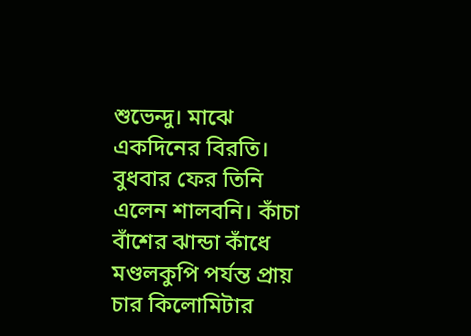শুভেন্দু। মাঝে একদিনের বিরতি। বুধবার ফের তিনি এলেন শালবনি। কাঁচা বাঁশের ঝান্ডা কাঁধে মণ্ডলকুপি পর্যন্ত প্রায় চার কিলোমিটার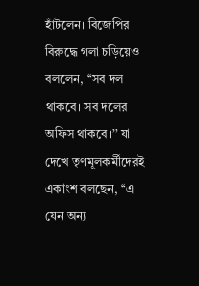হাঁটলেন। বিজেপির বিরুদ্ধে গলা চড়িয়েও বললেন, ‘‘সব দল থাকবে। সব দলের অফিস থাকবে।’’ যা দেখে তৃণমূলকর্মীদেরই একাংশ বলছেন, ‘‘এ যেন অন্য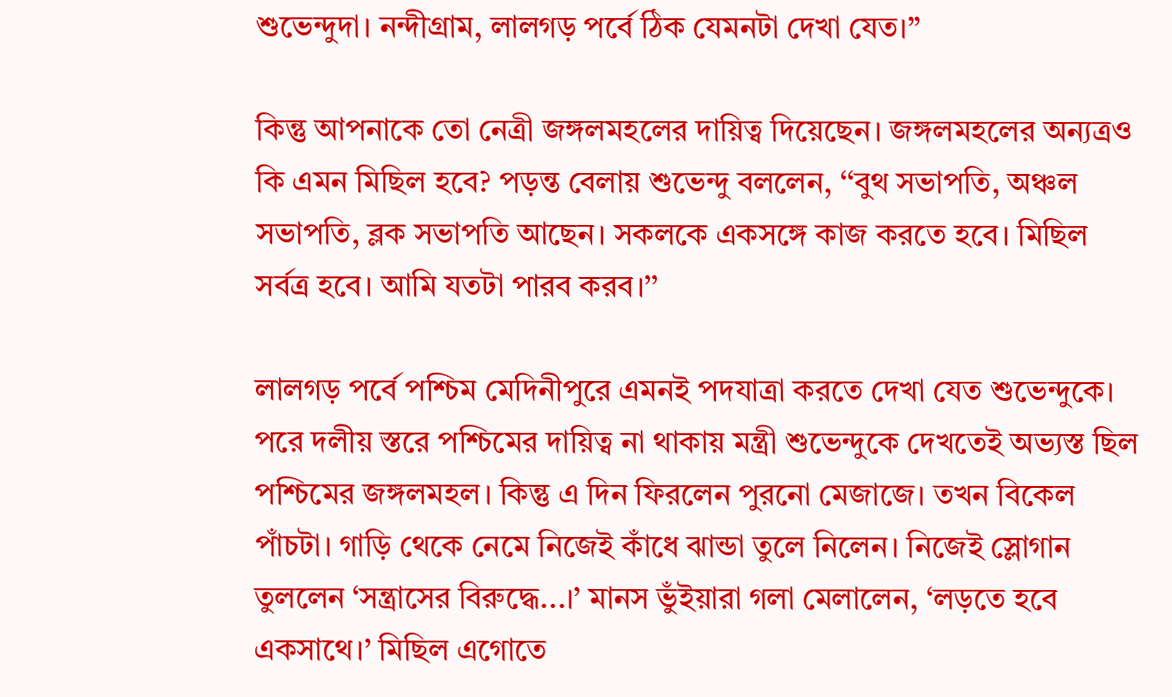শুভেন্দুদা। নন্দীগ্রাম, লালগড় পর্বে ঠিক যেমনটা দেখা যেত।’’

কিন্তু আপনাকে তো নেত্রী জঙ্গলমহলের দায়িত্ব দিয়েছেন। জঙ্গলমহলের অন্যত্রও কি এমন মিছিল হবে? পড়ন্ত বেলায় শুভেন্দু বললেন, ‘‘বুথ সভাপতি, অঞ্চল সভাপতি, ব্লক সভাপতি আছেন। সকলকে একসঙ্গে কাজ করতে হবে। মিছিল সর্বত্র হবে। আমি যতটা পারব করব।’’

লালগড় পর্বে পশ্চিম মেদিনীপুরে এমনই পদযাত্রা করতে দেখা যেত শুভেন্দুকে। পরে দলীয় স্তরে পশ্চিমের দায়িত্ব না থাকায় মন্ত্রী শুভেন্দুকে দেখতেই অভ্যস্ত ছিল পশ্চিমের জঙ্গলমহল। কিন্তু এ দিন ফিরলেন পুরনো মেজাজে। তখন বিকেল পাঁচটা। গাড়ি থেকে নেমে নিজেই কাঁধে ঝান্ডা তুলে নিলেন। নিজেই স্লোগান তুললেন ‘সন্ত্রাসের বিরুদ্ধে...।’ মানস ভুঁইয়ারা গলা মেলালেন, ‘লড়তে হবে একসাথে।’ মিছিল এগোতে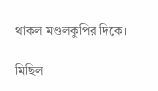থাকল মণ্ডলকুপির দিকে।

মিছিল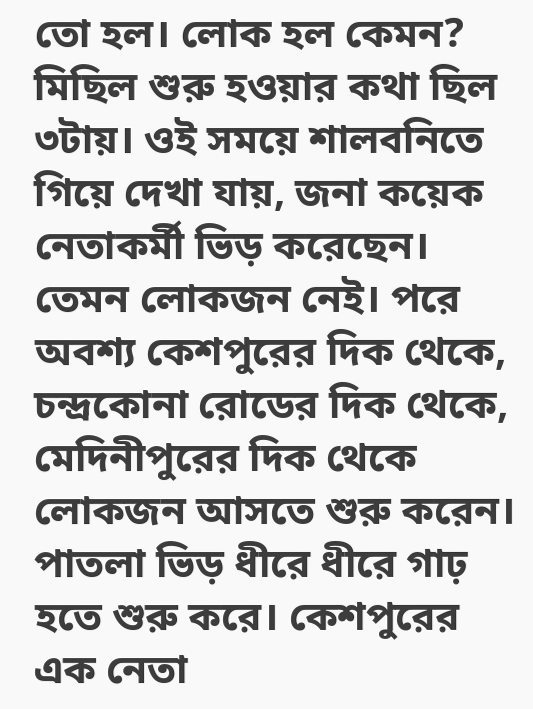তো হল। লোক হল কেমন? মিছিল শুরু হওয়ার কথা ছিল ৩টায়। ওই সময়ে শালবনিতে গিয়ে দেখা যায়, জনা কয়েক নেতাকর্মী ভিড় করেছেন। তেমন লোকজন নেই। পরে অবশ্য কেশপুরের দিক থেকে, চন্দ্রকোনা রোডের দিক থেকে, মেদিনীপুরের দিক থেকে লোকজন আসতে শুরু করেন। পাতলা ভিড় ধীরে ধীরে গাঢ় হতে শুরু করে। কেশপুরের এক নেতা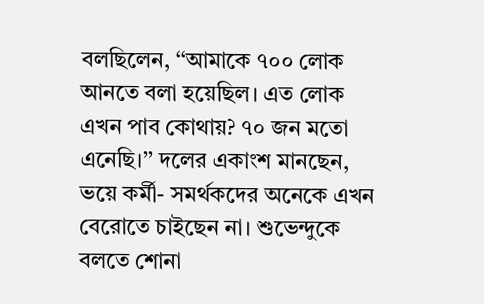বলছিলেন, ‘‘আমাকে ৭০০ লোক আনতে বলা হয়েছিল। এত লোক এখন পাব কোথায়? ৭০ জন মতো এনেছি।’’ দলের একাংশ মানছেন, ভয়ে কর্মী- সমর্থকদের অনেকে এখন বেরোতে চাইছেন না। শুভেন্দুকে বলতে শোনা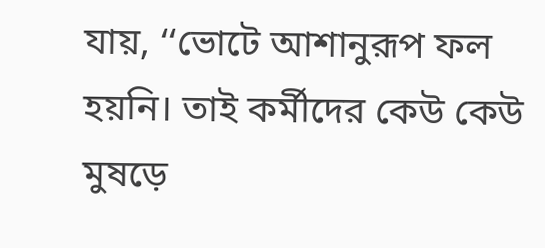যায়, ‘‘ভোটে আশানুরূপ ফল হয়নি। তাই কর্মীদের কেউ কেউ মুষড়ে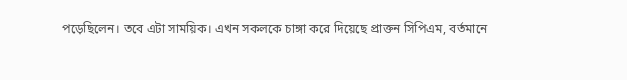পড়েছিলেন। তবে এটা সাময়িক। এখন সকলকে চাঙ্গা করে দিয়েছে প্রাক্তন সিপিএম, বর্তমানে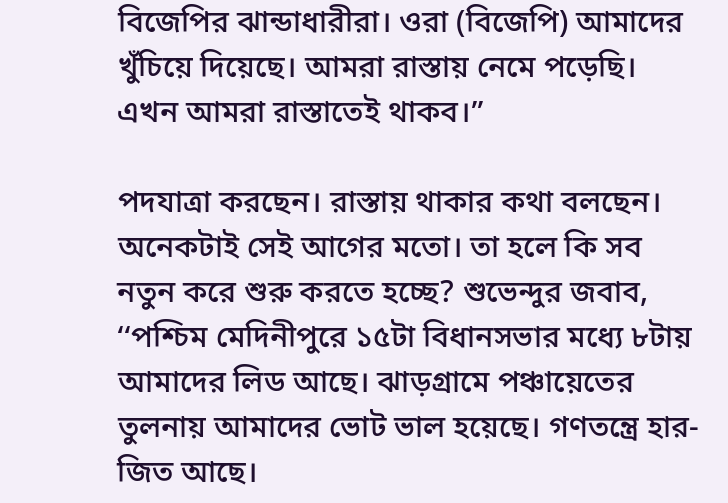বিজেপির ঝান্ডাধারীরা। ওরা (বিজেপি) আমাদের খুঁচিয়ে দিয়েছে। আমরা রাস্তায় নেমে পড়েছি। এখন আমরা রাস্তাতেই থাকব।’’

পদযাত্রা করছেন। রাস্তায় থাকার কথা বলছেন। অনেকটাই সেই আগের মতো। তা হলে কি সব নতুন করে শুরু করতে হচ্ছে? শুভেন্দুর জবাব, ‘‘পশ্চিম মেদিনীপুরে ১৫টা বিধানসভার মধ্যে ৮টায় আমাদের লিড আছে। ঝাড়গ্রামে পঞ্চায়েতের তুলনায় আমাদের ভোট ভাল হয়েছে। গণতন্ত্রে হার-জিত আছে।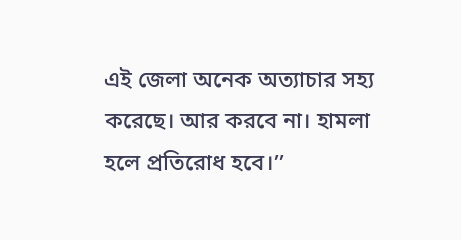এই জেলা অনেক অত্যাচার সহ্য করেছে। আর করবে না। হামলা হলে প্রতিরোধ হবে।’’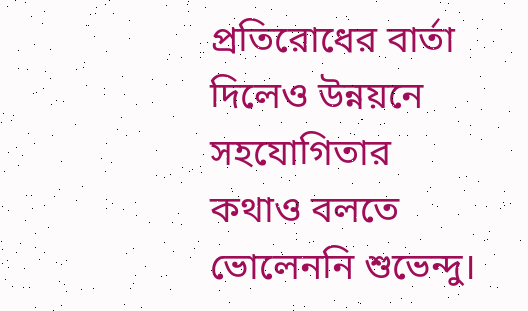প্রতিরোধের বার্তা দিলেও উন্নয়নে সহযোগিতার কথাও বলতে ভোলেননি শুভেন্দু।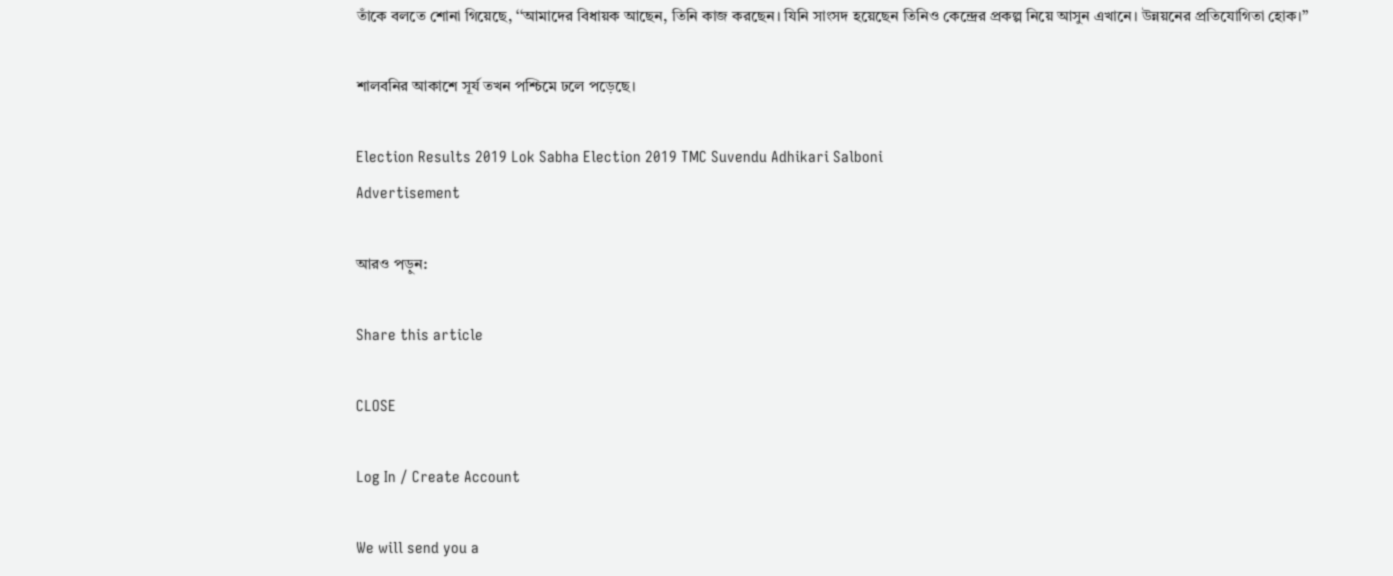তাঁকে বলতে শোনা গিয়েছে, ‘‘আমাদের বিধায়ক আছেন, তিনি কাজ করছেন। যিনি সাংসদ হয়েছেন তিনিও কেন্দ্রের প্রকল্প নিয়ে আসুন এখানে। উন্নয়নের প্রতিযোগিতা হোক।’’

শালবনির আকাশে সূর্য তখন পশ্চিমে ঢলে পড়েছে।

Election Results 2019 Lok Sabha Election 2019 TMC Suvendu Adhikari Salboni
Advertisement

আরও পড়ুন:

Share this article

CLOSE

Log In / Create Account

We will send you a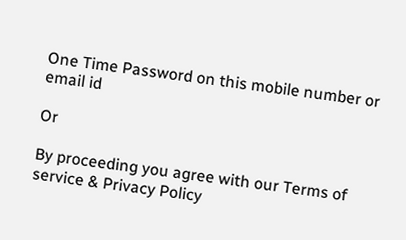One Time Password on this mobile number or email id

Or

By proceeding you agree with our Terms of service & Privacy Policy